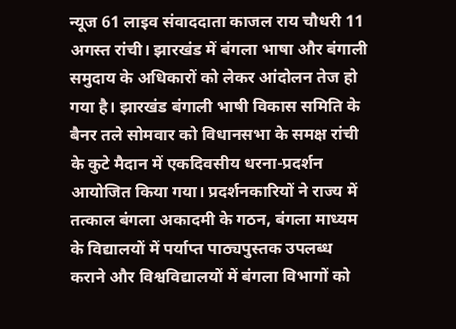न्यूज 61 लाइव संवाददाता काजल राय चौधरी 11 अगस्त रांची। झारखंड में बंगला भाषा और बंगाली समुदाय के अधिकारों को लेकर आंदोलन तेज हो गया है। झारखंड बंगाली भाषी विकास समिति के बैनर तले सोमवार को विधानसभा के समक्ष रांची के कुटे मैदान में एकदिवसीय धरना-प्रदर्शन आयोजित किया गया। प्रदर्शनकारियों ने राज्य में तत्काल बंगला अकादमी के गठन, बंगला माध्यम के विद्यालयों में पर्याप्त पाठ्यपुस्तक उपलब्ध कराने और विश्वविद्यालयों में बंगला विभागों को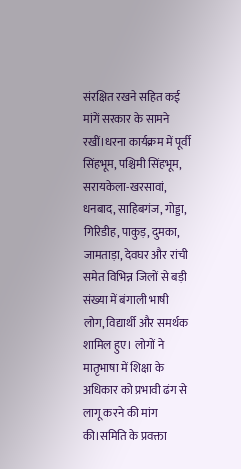संरक्षित रखने सहित कई मांगें सरकार के सामने रखीं।धरना कार्यक्रम में पूर्वी सिंहभूम, पश्चिमी सिंहभूम, सरायकेला-खरसावां, धनबाद, साहिबगंज, गोड्डा, गिरिडीह, पाकुड़, दुमका, जामताड़ा, देवघर और रांची समेत विभिन्न जिलों से बड़ी संख्या में बंगाली भाषी लोग, विद्यार्थी और समर्थक शामिल हुए। लोगों ने मातृभाषा में शिक्षा के अधिकार को प्रभावी ढंग से लागू करने की मांग की।समिति के प्रवक्ता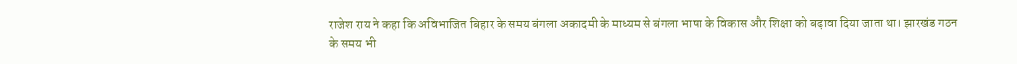राजेश राय ने कहा कि अविभाजित बिहार के समय बंगला अकादमी के माध्यम से बंगला भाषा के विकास और शिक्षा को बढ़ावा दिया जाता था। झारखंड गठन के समय भी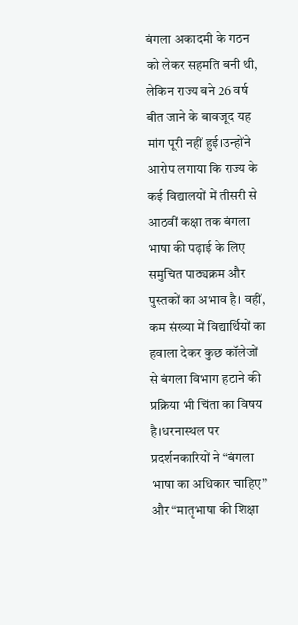बंगला अकादमी के गठन को लेकर सहमति बनी थी, लेकिन राज्य बने 26 वर्ष बीत जाने के बावजूद यह मांग पूरी नहीं हुई।उन्होंने आरोप लगाया कि राज्य के कई विद्यालयों में तीसरी से आठवीं कक्षा तक बंगला भाषा की पढ़ाई के लिए समुचित पाठ्यक्रम और पुस्तकों का अभाव है। वहीं, कम संख्या में विद्यार्थियों का हवाला देकर कुछ कॉलेजों से बंगला विभाग हटाने की प्रक्रिया भी चिंता का विषय है।धरनास्थल पर प्रदर्शनकारियों ने “बंगला भाषा का अधिकार चाहिए” और “मातृभाषा की शिक्षा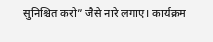सुनिश्चित करो” जैसे नारे लगाए। कार्यक्रम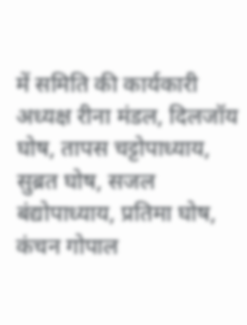में समिति की कार्यकारी अध्यक्ष रीना मंडल, दिलजॉय घोष, तापस चट्टोपाध्याय, सुब्रत घोष, सजल बंद्योपाध्याय, प्रतिमा घोष, कंचन गोपाल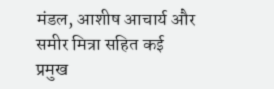मंडल, आशीष आचार्य और समीर मित्रा सहित कई प्रमुख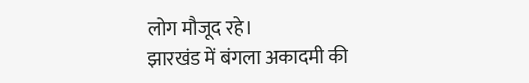लोग मौजूद रहे।
झारखंड में बंगला अकादमी की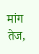मांग तेज,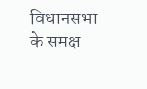विधानसभा के समक्ष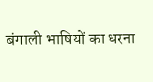बंगाली भाषियों का धरना